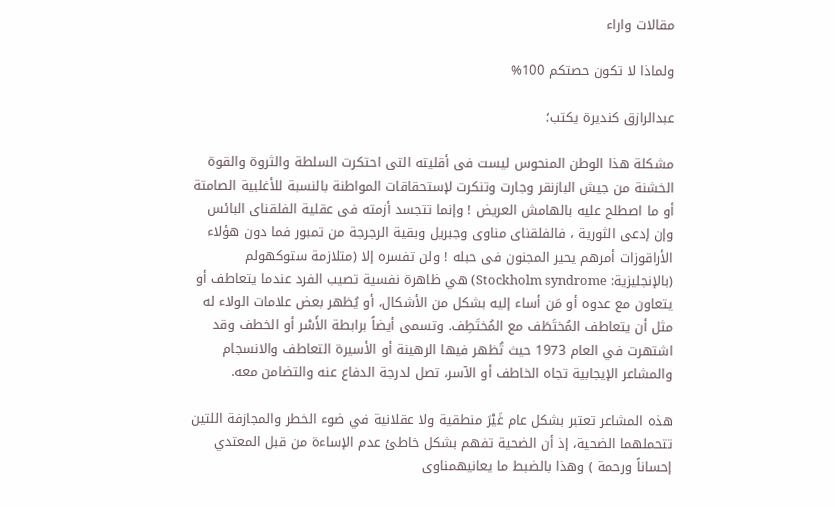مقالات واراء

ولماذا لا تكون حصتكم 100%

عبدالرازق كنديرة يكتب؛

مشكلة هذا الوطن المنحوس ليست فى أقليته التى احتكرت السلطة والثروة والقوة الخشنة من جيش البازنقر وجارت وتنكرت لإستحقاقات المواطنة بالنسبة للأغلبية الصامتة أو ما اصطلح عليه بالهامش العريض ! وإنما تتجسد أزمته فى عقلية الفلقناى البائس وإن إدعى الثورية ، فالفلقناى مناوى وجبريل وبقية الرجرجة من تمبور فما دون هؤلاء الأراقوزات أمرهم يحير المجنون فى حبله ! ولن تفسره إلا (متلازمة ستوكهولم (بالإنجليزية: Stockholm syndrome) هي ظاهرة نفسية تصيب الفرد عندما يتعاطف أو يتعاون مع عدوه أو مَن أساء إليه بشكل من الأشكال، أو يُظهر بعض علامات الولاء له مثل أن يتعاطف المُختَطَف مع المُختَطِف. وتسمى أيضاً برابطة الأَسْر أو الخطف وقد اشتهرت في العام 1973 حيث تُظهر فيها الرهينة أو الأسيرة التعاطف والانسجام والمشاعر الإيجابية تجاه الخاطف أو الآسر، تصل لدرجة الدفاع عنه والتضامن معه.

هذه المشاعر تعتبر بشكل عام غَيْرَ منطقية ولا عقلانية في ضوء الخطر والمجازفة اللتين تتحملهما الضحية، إذ أن الضحية تفهم بشكل خاطئ عدم الإساءة من قبل المعتدي إحساناً ورحمة ) وهذا بالضبط ما يعانيهمناوى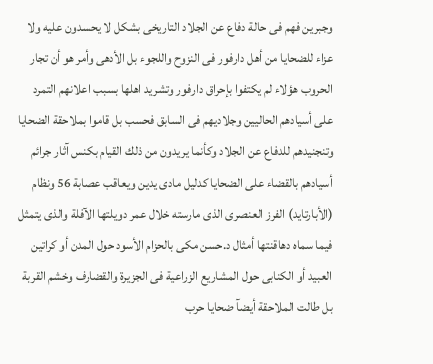وجبرين فهم فى حالة دفاع عن الجلاد التاريخى بشكل لا يحسدون عليه ولا عزاء للضحايا من أهل دارفور فى النزوح واللجوء بل الأدهى وأمر هو أن تجار الحروب هؤلاء لم يكتفوا بإحراق دارفور وتشريد اهلها بسبب اعلانهم التمرد على أسيادهم الحاليين وجلاديهم فى السابق فحسب بل قاموا بملاحقة الضحايا وتنجنيدهم للدفاع عن الجلاد وكأنما يريدون من ذلك القيام بكنس آثار جرائم أسيادهم بالقضاء على الضحايا كدليل مادى يدين ويعاقب عصابة 56 ونظام (الأبارتايد) الفرز العنصرى الذى مارسته خلال عمر دويلتها الآفلة والذى يتمثل فيما سماه دهاقنتها أمثال د.حسن مكى بالحزام الأسود حول المدن أو كراتين العبيد أو الكنابى حول المشاريع الزراعية فى الجزيرة والقضارف وخشم القربة بل طالت الملاحقة أيضآ ضحايا حرب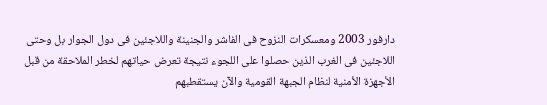دارفور 2003 ومعسكرات النزوح فى الفاشر والجنينة واللاجئين فى دول الجوار بل وحتى اللاجئين فى الغرب الذين حصلوا على اللجوء نتيجة تعرض حياتهم لخطر الملاحقة من قبل الأجهزة الأمنية لنظام الجبهة القومية والآن يستقطبهم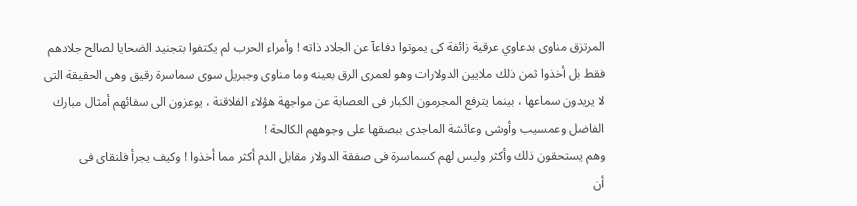المرتزق مناوى بدعاوي عرقية زائفة كى يموتوا دفاعآ عن الجلاد ذاته ! وأمراء الحرب لم يكتفوا بتجنيد الضحايا لصالح جلادهم فقط بل أخذوا ثمن ذلك ملايين الدولارات وهو لعمرى الرق بعينه وما مناوى وجبريل سوى سماسرة رقيق وهى الحقيقة التى لا يريدون سماعها ، بينما يترفع المجرمون الكبار فى العصابة عن مواجهة هؤلاء الفلاقنة ، يوعزون الى سفائهم أمثال مبارك الفاضل وعمسيب وأوشى وعائشة الماجدى ببصقها على وجوههم الكالحة !
وهم يستحقون ذلك وأكثر وليس لهم كسماسرة فى صفقة الدولار مقابل الدم أكثر مما أخذوا ! وكيف يجرأ فلنقاى فى
أن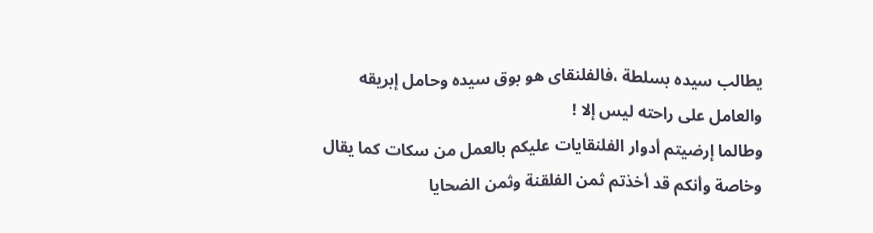يطالب سيده بسلطة ،فالفلنقاى هو بوق سيده وحامل إبريقه والعامل على راحته ليس إلا !
وطالما إرضيتم أدوار الفلنقايات عليكم بالعمل من سكات كما يقال وخاصة وأنكم قد أخذتم ثمن الفلقنة وثمن الضحايا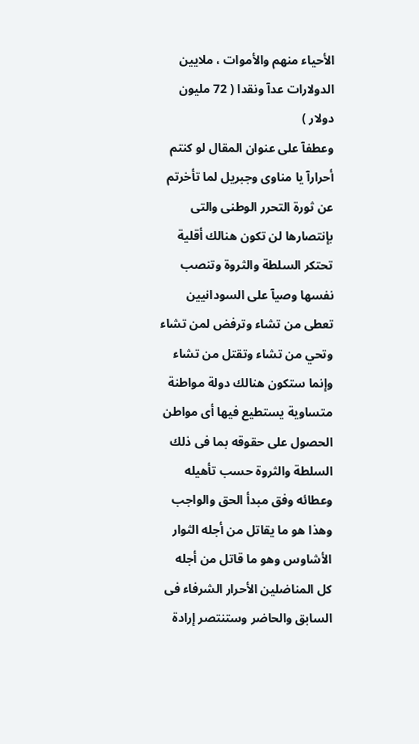الأحياء منهم والأموات ، ملايين الدولارات عدآ ونقدا ( 72 مليون دولار )
وعطفآ على عنوان المقال لو كنتم أحرارآ يا مناوى وجبريل لما تأخرتم عن ثورة التحرر الوطنى والتى بإنتصارها لن تكون هنالك أقلية تحتكر السلطة والثروة وتنصب نفسها وصيآ على السودانيين تعطى من تشاء وترفض لمن تشاء وتحي من تشاء وتقتل من تشاء وإنما ستكون هنالك دولة مواطنة متساوية يستطيع فيها أى مواطن الحصول على حقوقه بما فى ذلك السلطة والثروة حسب تأهيله وعطائه وفق مبدأ الحق والواجب وهذا هو ما يقاتل من أجله الثوار الأشاوس وهو ما قاتل من أجله كل المناضلين الأحرار الشرفاء فى السابق والحاضر وستنتصر إرادة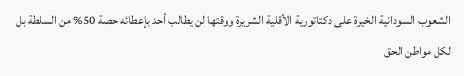الشعوب السودانية الخيرة على دكتاتورية الأقلية الشريرة ووقتها لن يطالب أحد بإعطائه حصة 50% من السلطة بل لكل مواطن الحق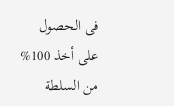فى الحصول على أخذ 100% من السلطة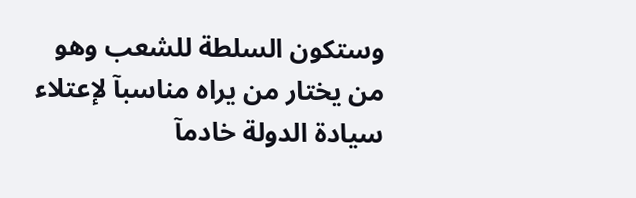وستكون السلطة للشعب وهو من يختار من يراه مناسبآ لإعتلاء سيادة الدولة خادمآ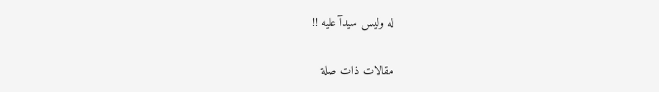له وليس سيدآ عليه !!

مقالات ذات صلة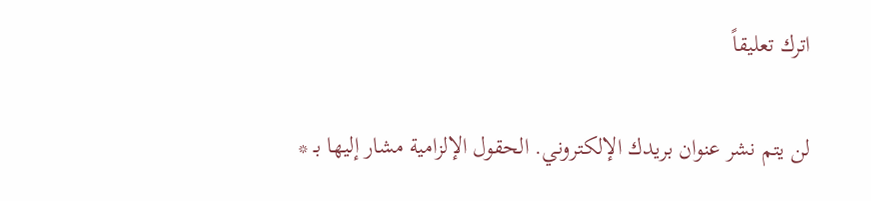اترك تعليقاً

لن يتم نشر عنوان بريدك الإلكتروني. الحقول الإلزامية مشار إليها بـ *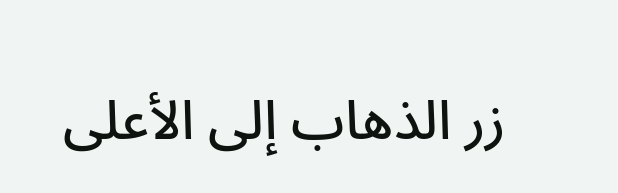زر الذهاب إلى الأعلى